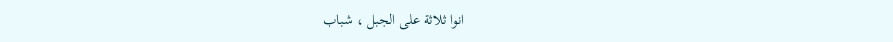انوا ثلاثة على الجبل ، شباب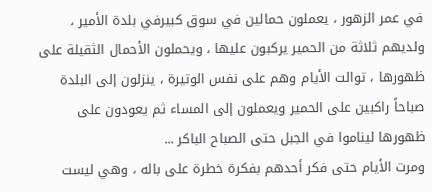في عمر الزهور ، يعملون حمالين في سوق كبيرفي بلدة الأمير ، ولديهم ثلاثة من الحمير يركبون عليها ، ويحملون الأحمال الثقيلة على ظهورها ، توالت الأيام وهم على نفس الوتيرة ، ينزلون إلى البلدة صباحاً راكبين على الحمير ويعملون إلى المساء ثم يعودون على ظهورها ليناموا في الجبل حتى الصباح الباكر ...
ومرت الأيام حتى فكر أحدهم بفكرة خطرة على باله ، وهي ليست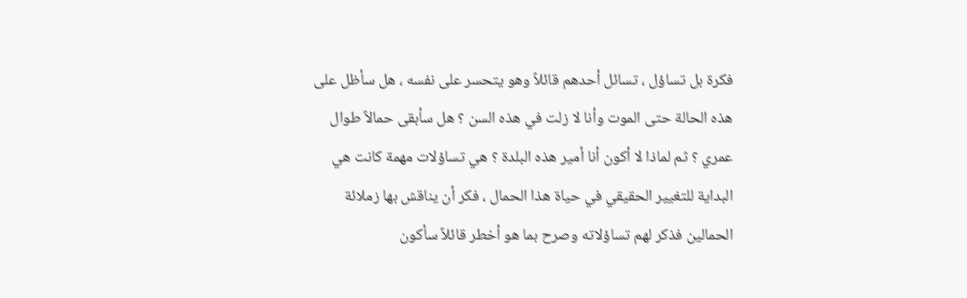فكرة بل تساؤل ، تسائل أحدهم قائلاً وهو يتحسر على نفسه ، هل سأظل على هذه الحالة حتى الموت وأنا لا زلت في هذه السن ؟ هل سأبقى حمالاً طوال عمري ؟ ثم لماذا لا أكون أنا أمير هذه البلدة ؟ هي تساؤلات مهمة كانت هي البداية للتغيير الحقيقي في حياة هذا الحمال ، فكر أن يناقش بها زملائة الحمالين فذكر لهم تساؤلاته وصرح بما هو أخطر قائلاً سأكون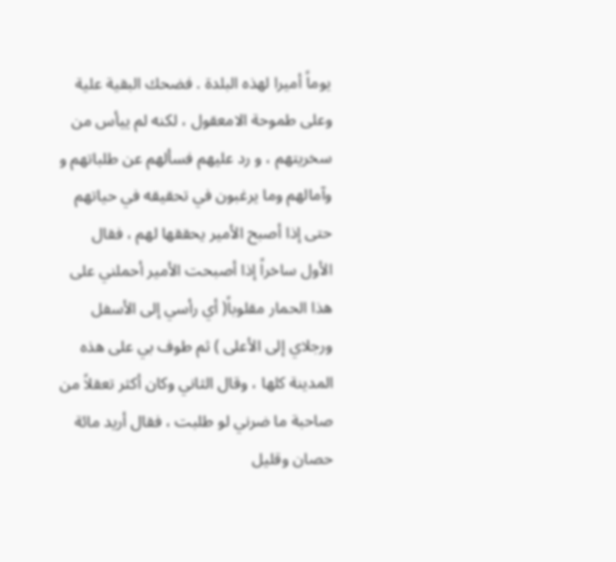يوماً أميرا لهذه البلدة . فضحك البقية علية وعلى طموحة الامعقول ، لكنه لم ييأس من سخريتهم ، و رد عليهم فسألهم عن طلباتهم و
وآمالهم وما يرغبون في تحقيقه في حياتهم حتى إذا أصبح الأمير يحققها لهم ، فقال الأول ساخراً إذا أصبحت الأمير أحملني على هذا الحمار مقلوباً( أي رأسي إلى الأسفل ورجلاي إلى الأعلى ) ثم طوف بي على هذه المدينة كلها ، وقال الثاني وكان أكثر تعقلاً من صاحبة ما ضرني لو طلبت ، فقال أريد مائة حصان وقليل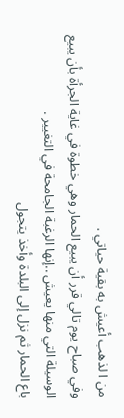من ا لذهب أعيش به بقية حياتي .
وفي صباح يوم تالي قرر أن يبيع الحمار وهي خطوة في غاية الجرأة بأن يبيع الوسيلة التي منها يعيش ..إنها الرغبة الجامحة في التغيير .
باع الحمار ثم نزل إلى البلدة وأخذ يتجول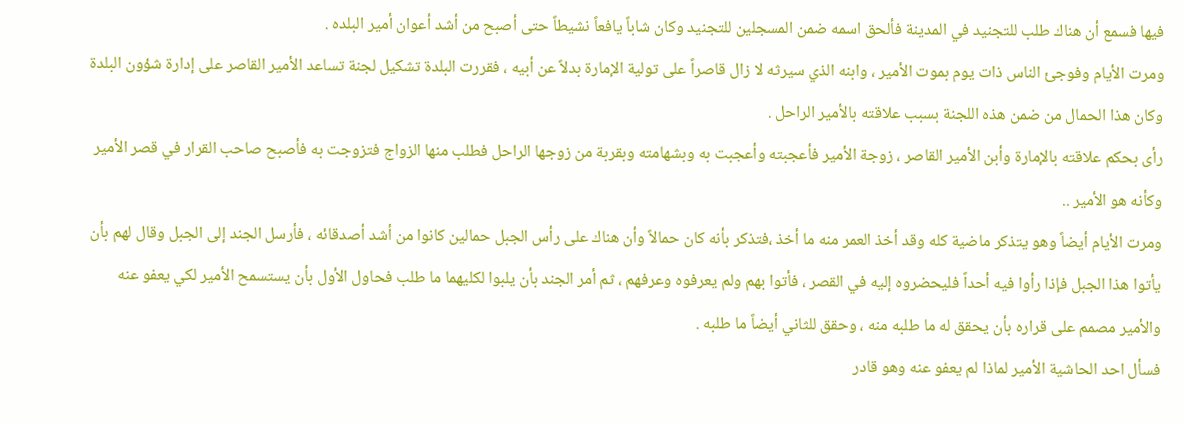فيها فسمع أن هناك طلب للتجنيد في المدينة فألحق اسمه ضمن المسجلين للتجنيد وكان شاباً يافعاً نشيطاً حتى أصبح من أشد أعوان أمير البلده .
ومرت الأيام وفوجئ الناس ذات يوم بموت الأمير ، وابنه الذي سيرثه لا زال قاصراً على تولية الإمارة بدلاً عن أبيه ، فقررت البلدة تشكيل لجنة تساعد الأمير القاصر على إدارة شؤون البلدة
وكان هذا الحمال من ضمن هذه اللجنة بسبب علاقته بالأمير الراحل .
رأى بحكم علاقته بالإمارة وأبن الأمير القاصر ، زوجة الأمير فأعجبته وأعجبت به وبشهامته وبقربة من زوجها الراحل فطلب منها الزواج فتزوجت به فأصبح صاحب القرار في قصر الأمير وكأنه هو الأمير ..
ومرت الأيام أيضاً وهو يتذكر ماضية كله وقد أخذ العمر منه ما أخذ ،فتذكر بأنه كان حمالاً وأن هناك على رأس الجبل حمالين كانوا من أشد أصدقائه ، فأرسل الجند إلى الجبل وقال لهم بأن يأتوا هذا الجبل فإذا رأوا فيه أحداً فليحضروه إليه في القصر ، فأتوا بهم ولم يعرفوه وعرفهم ، ثم أمر الجند بأن يلبوا لكليهما ما طلب فحاول الأول بأن يستسمح الأمير لكي يعفو عنه والأمير مصمم على قراره بأن يحقق له ما طلبه منه ، وحقق للثاني أيضاً ما طلبه .
فسأل احد الحاشية الأمير لماذا لم يعفو عنه وهو قادر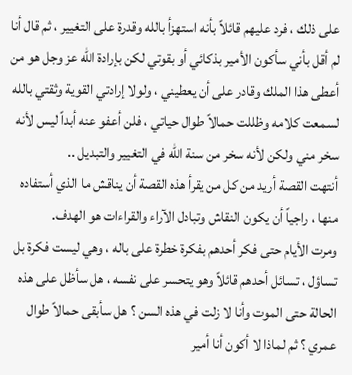على ذلك ، فرد عليهم قائلاً بأنه استهزأ بالله وقدرة على التغيير ، ثم قال أنا لم أقل بأني سأكون الأمير بذكائي أو بقوتي لكن بإرادة الله عز وجل هو من أعطى هذا الملك وقادر على أن يعطيني ، ولولا إرادتي القوية وثقتي بالله لسمعت كلامه وظللت حمالاً طوال حياتي ، فلن أعفو عنه أبداً ليس لأنه سخر مني ولكن لأنه سخر من سنة الله في التغيير والتبديل ..
أنتهت القصة أريد من كل من يقرأ هذه القصة أن يناقش ما الذي أستفاده منها ، راجياً أن يكون النقاش وتبادل الآراء والقراءات هو الهدف.
ومرت الأيام حتى فكر أحدهم بفكرة خطرة على باله ، وهي ليست فكرة بل تساؤل ، تسائل أحدهم قائلاً وهو يتحسر على نفسه ، هل سأظل على هذه الحالة حتى الموت وأنا لا زلت في هذه السن ؟ هل سأبقى حمالاً طوال عمري ؟ ثم لماذا لا أكون أنا أمير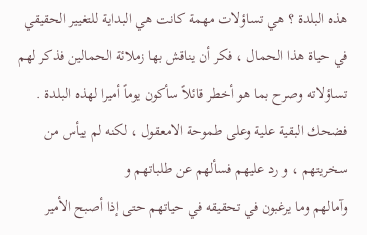هذه البلدة ؟ هي تساؤلات مهمة كانت هي البداية للتغيير الحقيقي في حياة هذا الحمال ، فكر أن يناقش بها زملائة الحمالين فذكر لهم تساؤلاته وصرح بما هو أخطر قائلاً سأكون يوماً أميرا لهذه البلدة . فضحك البقية علية وعلى طموحة الامعقول ، لكنه لم ييأس من سخريتهم ، و رد عليهم فسألهم عن طلباتهم و
وآمالهم وما يرغبون في تحقيقه في حياتهم حتى إذا أصبح الأمير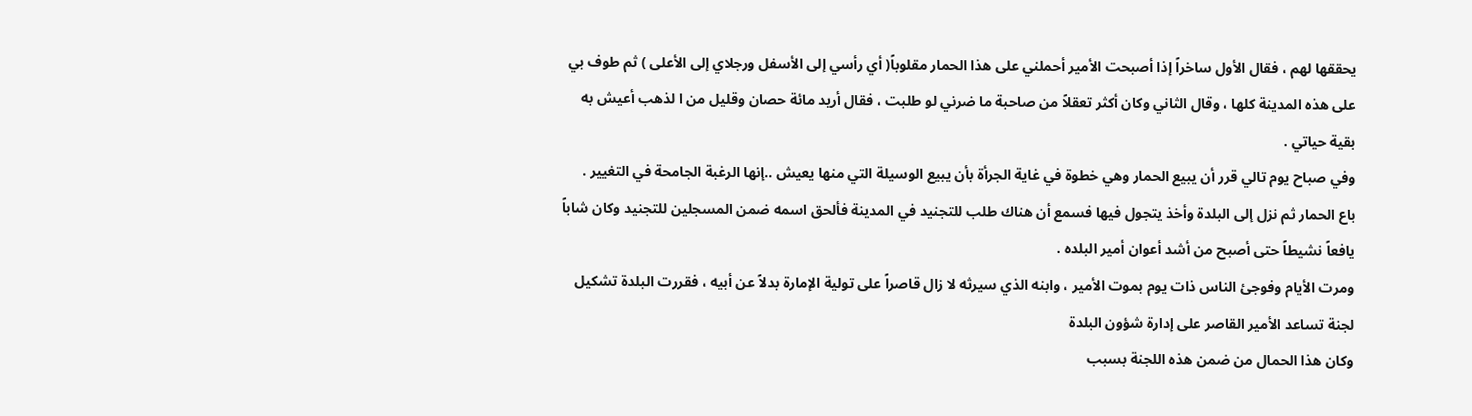يحققها لهم ، فقال الأول ساخراً إذا أصبحت الأمير أحملني على هذا الحمار مقلوباً( أي رأسي إلى الأسفل ورجلاي إلى الأعلى ) ثم طوف بي على هذه المدينة كلها ، وقال الثاني وكان أكثر تعقلاً من صاحبة ما ضرني لو طلبت ، فقال أريد مائة حصان وقليل من ا لذهب أعيش به بقية حياتي .
وفي صباح يوم تالي قرر أن يبيع الحمار وهي خطوة في غاية الجرأة بأن يبيع الوسيلة التي منها يعيش ..إنها الرغبة الجامحة في التغيير .
باع الحمار ثم نزل إلى البلدة وأخذ يتجول فيها فسمع أن هناك طلب للتجنيد في المدينة فألحق اسمه ضمن المسجلين للتجنيد وكان شاباً يافعاً نشيطاً حتى أصبح من أشد أعوان أمير البلده .
ومرت الأيام وفوجئ الناس ذات يوم بموت الأمير ، وابنه الذي سيرثه لا زال قاصراً على تولية الإمارة بدلاً عن أبيه ، فقررت البلدة تشكيل لجنة تساعد الأمير القاصر على إدارة شؤون البلدة
وكان هذا الحمال من ضمن هذه اللجنة بسبب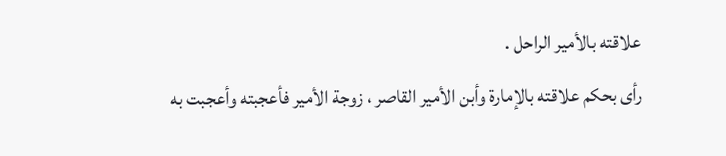علاقته بالأمير الراحل .
رأى بحكم علاقته بالإمارة وأبن الأمير القاصر ، زوجة الأمير فأعجبته وأعجبت به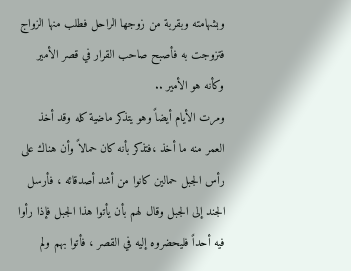وبشهامته وبقربة من زوجها الراحل فطلب منها الزواج فتزوجت به فأصبح صاحب القرار في قصر الأمير وكأنه هو الأمير ..
ومرت الأيام أيضاً وهو يتذكر ماضية كله وقد أخذ العمر منه ما أخذ ،فتذكر بأنه كان حمالاً وأن هناك على رأس الجبل حمالين كانوا من أشد أصدقائه ، فأرسل الجند إلى الجبل وقال لهم بأن يأتوا هذا الجبل فإذا رأوا فيه أحداً فليحضروه إليه في القصر ، فأتوا بهم ولم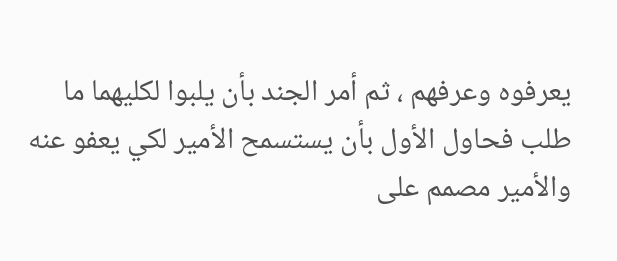يعرفوه وعرفهم ، ثم أمر الجند بأن يلبوا لكليهما ما طلب فحاول الأول بأن يستسمح الأمير لكي يعفو عنه والأمير مصمم على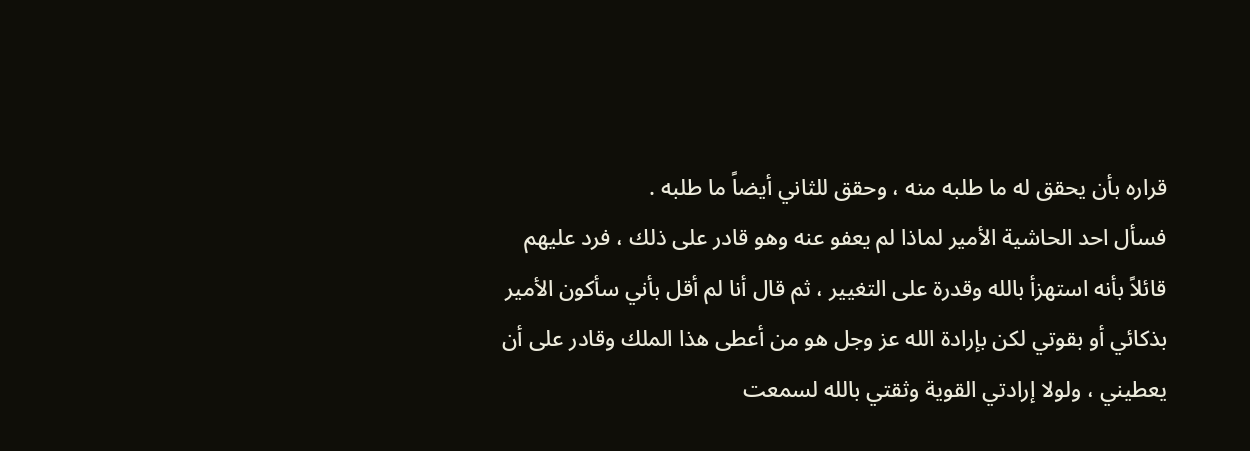قراره بأن يحقق له ما طلبه منه ، وحقق للثاني أيضاً ما طلبه .
فسأل احد الحاشية الأمير لماذا لم يعفو عنه وهو قادر على ذلك ، فرد عليهم قائلاً بأنه استهزأ بالله وقدرة على التغيير ، ثم قال أنا لم أقل بأني سأكون الأمير بذكائي أو بقوتي لكن بإرادة الله عز وجل هو من أعطى هذا الملك وقادر على أن يعطيني ، ولولا إرادتي القوية وثقتي بالله لسمعت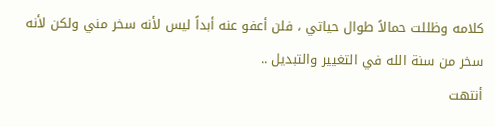كلامه وظللت حمالاً طوال حياتي ، فلن أعفو عنه أبداً ليس لأنه سخر مني ولكن لأنه سخر من سنة الله في التغيير والتبديل ..
أنتهت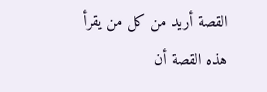القصة أريد من كل من يقرأ هذه القصة أن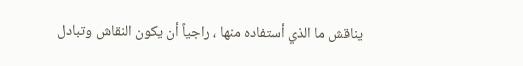يناقش ما الذي أستفاده منها ، راجياً أن يكون النقاش وتبادل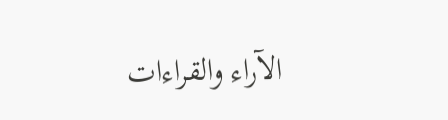الآراء والقراءات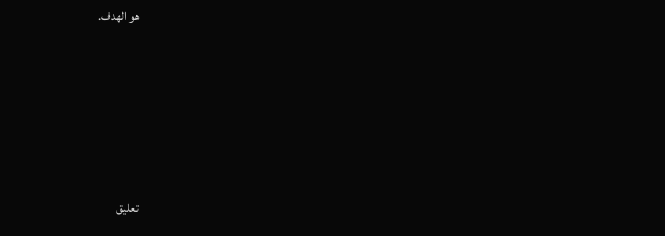هو الهدف.





تعليق